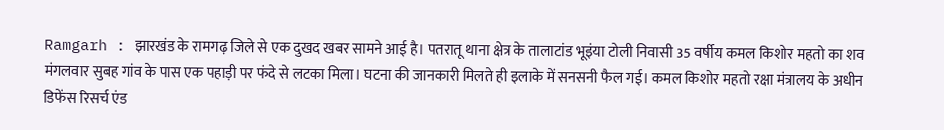Ramgarh : झारखंड के रामगढ़ जिले से एक दुखद खबर सामने आई है। पतरातू थाना क्षेत्र के तालाटांड भूइंया टोली निवासी 35 वर्षीय कमल किशोर महतो का शव मंगलवार सुबह गांव के पास एक पहाड़ी पर फंदे से लटका मिला। घटना की जानकारी मिलते ही इलाके में सनसनी फैल गई। कमल किशोर महतो रक्षा मंत्रालय के अधीन डिफेंस रिसर्च एंड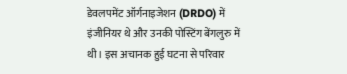डेवलपमेंट ऑर्गनाइजेशन (DRDO) में इंजीनियर थे और उनकी पोस्टिंग बेंगलुरु में थी। इस अचानक हुई घटना से परिवार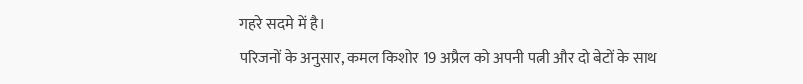गहरे सदमे में है।
परिजनों के अनुसार, कमल किशोर 19 अप्रैल को अपनी पत्नी और दो बेटों के साथ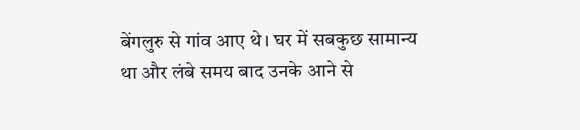बेंगलुरु से गांव आए थे। घर में सबकुछ सामान्य था और लंबे समय बाद उनके आने से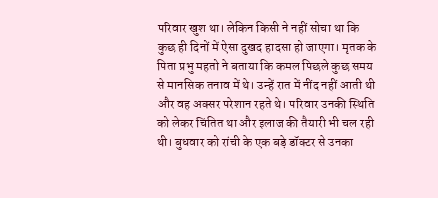परिवार खुश था। लेकिन किसी ने नहीं सोचा था कि कुछ ही दिनों में ऐसा दुखद हादसा हो जाएगा। मृतक के पिता प्रभु महतो ने बताया कि कमल पिछले कुछ समय से मानसिक तनाव में थे। उन्हें रात में नींद नहीं आती थी और वह अक्सर परेशान रहते थे। परिवार उनकी स्थिति को लेकर चिंतित था और इलाज की तैयारी भी चल रही थी। बुधवार को रांची के एक बड़े डॉक्टर से उनका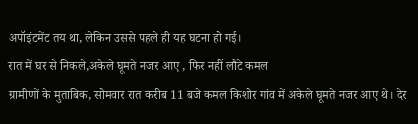अपॉइंटमेंट तय था, लेकिन उससे पहले ही यह घटना हो गई।
रात में घर से निकले,अकेले घूमते नजर आए , फिर नहीं लौटे कमल
ग्रामीणों के मुताबिक, सोमवार रात करीब 11 बजे कमल किशोर गांव में अकेले घूमते नजर आए थे। देर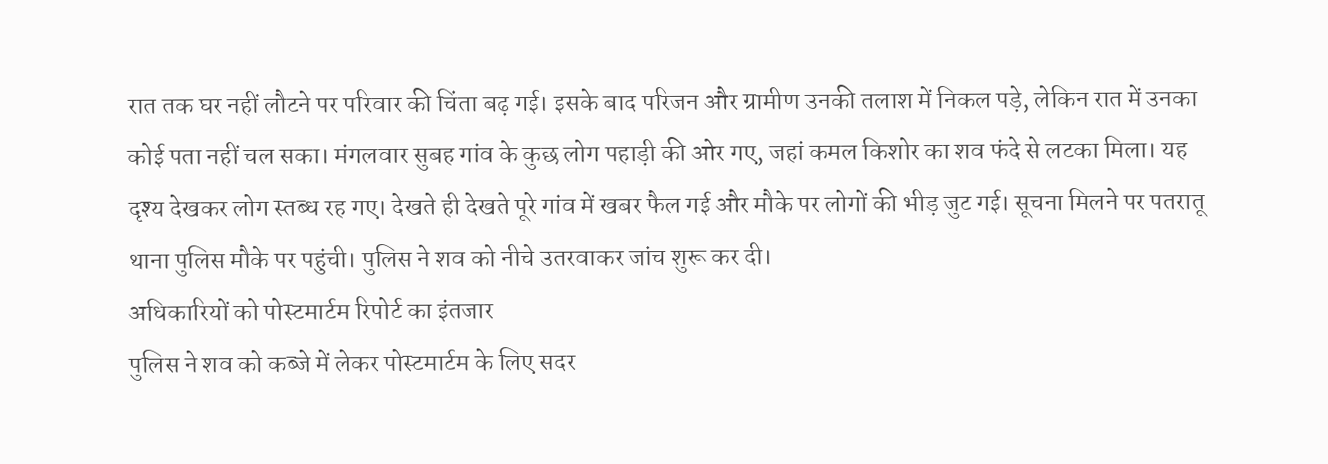रात तक घर नहीं लौटने पर परिवार की चिंता बढ़ गई। इसके बाद परिजन और ग्रामीण उनकी तलाश में निकल पड़े, लेकिन रात में उनका कोई पता नहीं चल सका। मंगलवार सुबह गांव के कुछ लोग पहाड़ी की ओर गए, जहां कमल किशोर का शव फंदे से लटका मिला। यह दृश्य देखकर लोग स्तब्ध रह गए। देखते ही देखते पूरे गांव में खबर फैल गई और मौके पर लोगों की भीड़ जुट गई। सूचना मिलने पर पतरातू थाना पुलिस मौके पर पहुंची। पुलिस ने शव को नीचे उतरवाकर जांच शुरू कर दी।
अधिकारियों को पोस्टमार्टम रिपोर्ट का इंतजार
पुलिस ने शव को कब्जे में लेकर पोस्टमार्टम के लिए सदर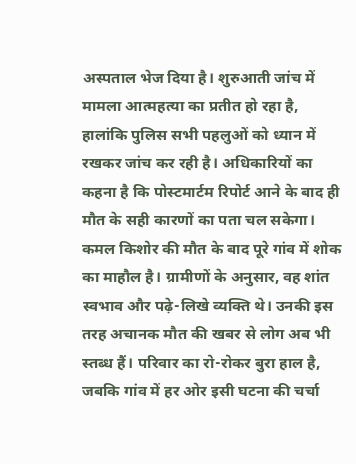अस्पताल भेज दिया है। शुरुआती जांच में मामला आत्महत्या का प्रतीत हो रहा है, हालांकि पुलिस सभी पहलुओं को ध्यान में रखकर जांच कर रही है। अधिकारियों का कहना है कि पोस्टमार्टम रिपोर्ट आने के बाद ही मौत के सही कारणों का पता चल सकेगा। कमल किशोर की मौत के बाद पूरे गांव में शोक का माहौल है। ग्रामीणों के अनुसार, वह शांत स्वभाव और पढ़े-लिखे व्यक्ति थे। उनकी इस तरह अचानक मौत की खबर से लोग अब भी स्तब्ध हैं। परिवार का रो-रोकर बुरा हाल है, जबकि गांव में हर ओर इसी घटना की चर्चा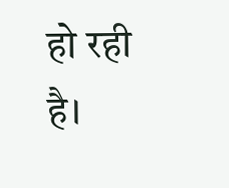हो रही है।